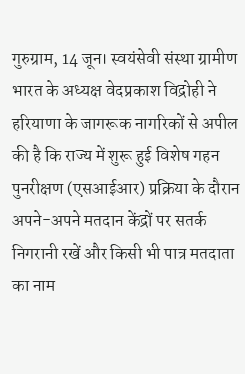गुरुग्राम, 14 जून। स्वयंसेवी संस्था ग्रामीण भारत के अध्यक्ष वेदप्रकाश विद्रोही ने हरियाणा के जागरूक नागरिकों से अपील की है कि राज्य में शुरू हुई विशेष गहन पुनरीक्षण (एसआईआर) प्रक्रिया के दौरान अपने-अपने मतदान केंद्रों पर सतर्क निगरानी रखें और किसी भी पात्र मतदाता का नाम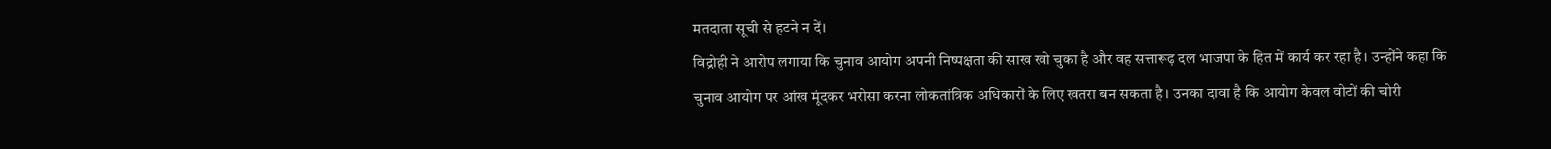मतदाता सूची से हटने न दें।
विद्रोही ने आरोप लगाया कि चुनाव आयोग अपनी निष्पक्षता की साख खो चुका है और वह सत्तारूढ़ दल भाजपा के हित में कार्य कर रहा है। उन्होंने कहा कि चुनाव आयोग पर आंख मूंदकर भरोसा करना लोकतांत्रिक अधिकारों के लिए खतरा बन सकता है। उनका दावा है कि आयोग केवल वोटों की चोरी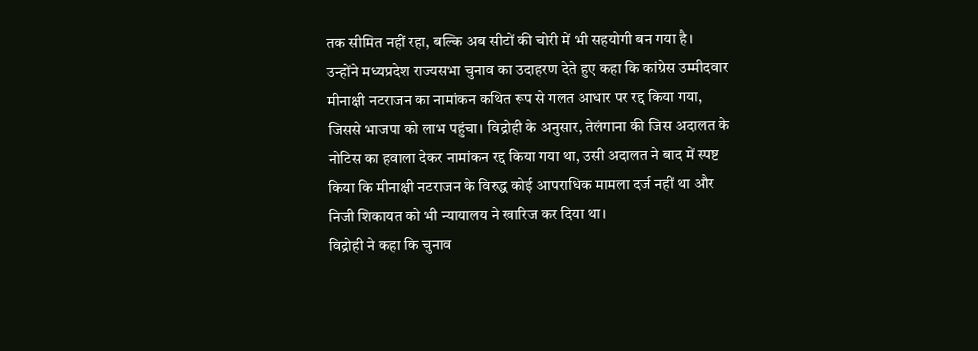तक सीमित नहीं रहा, बल्कि अब सीटों की चोरी में भी सहयोगी बन गया है।
उन्होंने मध्यप्रदेश राज्यसभा चुनाव का उदाहरण देते हुए कहा कि कांग्रेस उम्मीदवार मीनाक्षी नटराजन का नामांकन कथित रूप से गलत आधार पर रद्द किया गया, जिससे भाजपा को लाभ पहुंचा। विद्रोही के अनुसार, तेलंगाना की जिस अदालत के नोटिस का हवाला देकर नामांकन रद्द किया गया था, उसी अदालत ने बाद में स्पष्ट किया कि मीनाक्षी नटराजन के विरुद्ध कोई आपराधिक मामला दर्ज नहीं था और निजी शिकायत को भी न्यायालय ने खारिज कर दिया था।
विद्रोही ने कहा कि चुनाव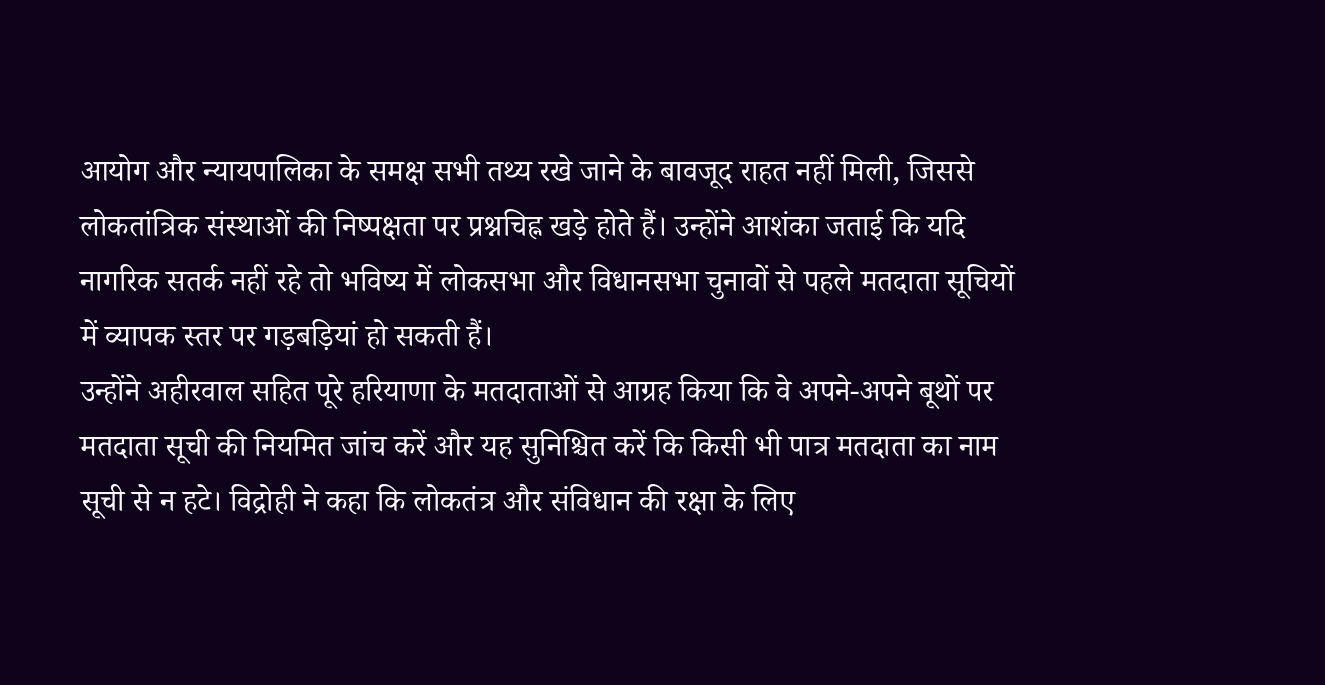आयोग और न्यायपालिका के समक्ष सभी तथ्य रखे जाने के बावजूद राहत नहीं मिली, जिससे लोकतांत्रिक संस्थाओं की निष्पक्षता पर प्रश्नचिह्न खड़े होते हैं। उन्होंने आशंका जताई कि यदि नागरिक सतर्क नहीं रहे तो भविष्य में लोकसभा और विधानसभा चुनावों से पहले मतदाता सूचियों में व्यापक स्तर पर गड़बड़ियां हो सकती हैं।
उन्होंने अहीरवाल सहित पूरे हरियाणा के मतदाताओं से आग्रह किया कि वे अपने-अपने बूथों पर मतदाता सूची की नियमित जांच करें और यह सुनिश्चित करें कि किसी भी पात्र मतदाता का नाम सूची से न हटे। विद्रोही ने कहा कि लोकतंत्र और संविधान की रक्षा के लिए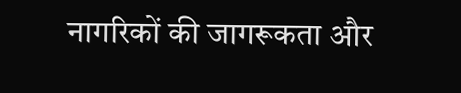नागरिकों की जागरूकता और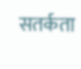सतर्कता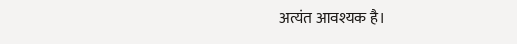अत्यंत आवश्यक है।